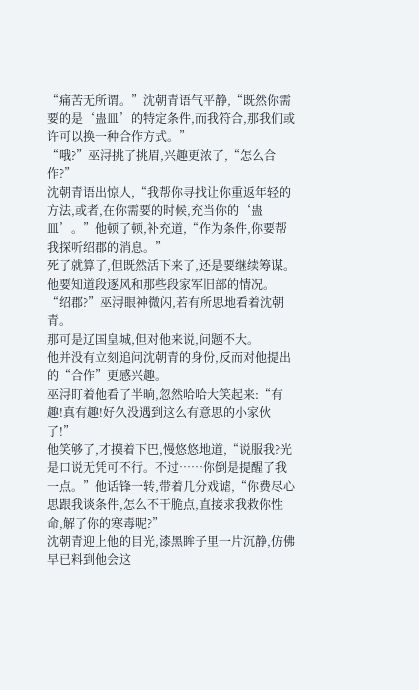“痛苦无所谓。”沈朝青语气平静,“既然你需要的是‘蛊皿’的特定条件,而我符合,那我们或许可以换一种合作方式。”
“哦?”巫浔挑了挑眉,兴趣更浓了,“怎么合作?”
沈朝青语出惊人,“我帮你寻找让你重返年轻的方法,或者,在你需要的时候,充当你的‘蛊皿’。”他顿了顿,补充道,“作为条件,你要帮我探听绍郡的消息。”
死了就算了,但既然活下来了,还是要继续筹谋。
他要知道段逐风和那些段家军旧部的情况。
“绍郡?”巫浔眼神微闪,若有所思地看着沈朝青。
那可是辽国皇城,但对他来说,问题不大。
他并没有立刻追问沈朝青的身份,反而对他提出的“合作”更感兴趣。
巫浔盯着他看了半晌,忽然哈哈大笑起来:“有趣!真有趣!好久没遇到这么有意思的小家伙了!”
他笑够了,才摸着下巴,慢悠悠地道,“说服我?光是口说无凭可不行。不过……你倒是提醒了我一点。”他话锋一转,带着几分戏谑,“你费尽心思跟我谈条件,怎么不干脆点,直接求我救你性命,解了你的寒毒呢?”
沈朝青迎上他的目光,漆黑眸子里一片沉静,仿佛早已料到他会这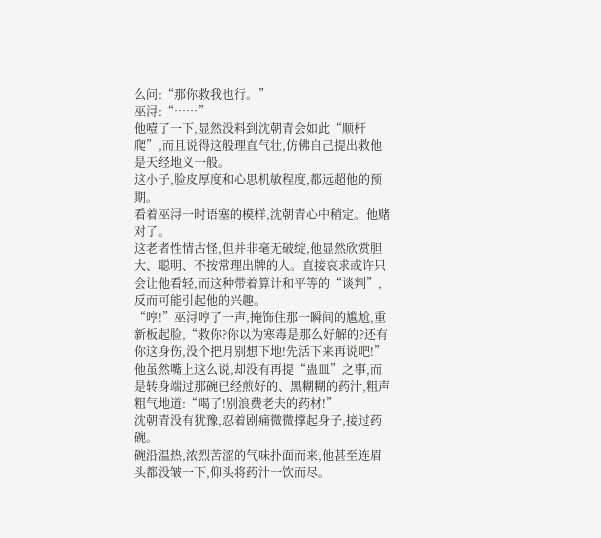么问:“那你救我也行。”
巫浔:“……”
他噎了一下,显然没料到沈朝青会如此“顺杆爬”,而且说得这般理直气壮,仿佛自己提出救他是天经地义一般。
这小子,脸皮厚度和心思机敏程度,都远超他的预期。
看着巫浔一时语塞的模样,沈朝青心中稍定。他赌对了。
这老者性情古怪,但并非毫无破绽,他显然欣赏胆大、聪明、不按常理出牌的人。直接哀求或许只会让他看轻,而这种带着算计和平等的“谈判”,反而可能引起他的兴趣。
“哼!”巫浔哼了一声,掩饰住那一瞬间的尴尬,重新板起脸,“救你?你以为寒毒是那么好解的?还有你这身伤,没个把月别想下地!先活下来再说吧!”
他虽然嘴上这么说,却没有再提“蛊皿”之事,而是转身端过那碗已经煎好的、黑糊糊的药汁,粗声粗气地道:“喝了!别浪费老夫的药材!”
沈朝青没有犹豫,忍着剧痛微微撑起身子,接过药碗。
碗沿温热,浓烈苦涩的气味扑面而来,他甚至连眉头都没皱一下,仰头将药汁一饮而尽。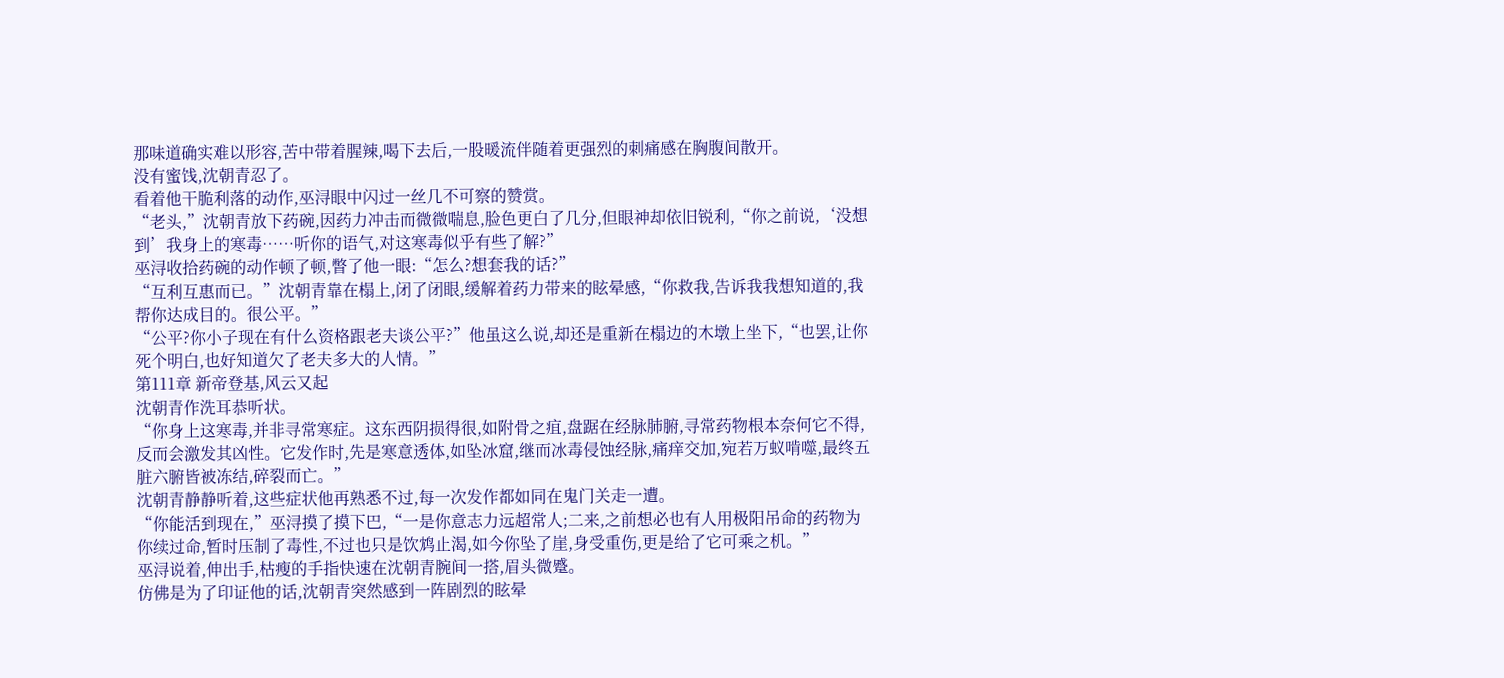那味道确实难以形容,苦中带着腥辣,喝下去后,一股暖流伴随着更强烈的刺痛感在胸腹间散开。
没有蜜饯,沈朝青忍了。
看着他干脆利落的动作,巫浔眼中闪过一丝几不可察的赞赏。
“老头,”沈朝青放下药碗,因药力冲击而微微喘息,脸色更白了几分,但眼神却依旧锐利,“你之前说,‘没想到’我身上的寒毒……听你的语气,对这寒毒似乎有些了解?”
巫浔收拾药碗的动作顿了顿,瞥了他一眼:“怎么?想套我的话?”
“互利互惠而已。”沈朝青靠在榻上,闭了闭眼,缓解着药力带来的眩晕感,“你救我,告诉我我想知道的,我帮你达成目的。很公平。”
“公平?你小子现在有什么资格跟老夫谈公平?”他虽这么说,却还是重新在榻边的木墩上坐下,“也罢,让你死个明白,也好知道欠了老夫多大的人情。”
第111章 新帝登基,风云又起
沈朝青作洗耳恭听状。
“你身上这寒毒,并非寻常寒症。这东西阴损得很,如附骨之疽,盘踞在经脉肺腑,寻常药物根本奈何它不得,反而会激发其凶性。它发作时,先是寒意透体,如坠冰窟,继而冰毒侵蚀经脉,痛痒交加,宛若万蚁啃噬,最终五脏六腑皆被冻结,碎裂而亡。”
沈朝青静静听着,这些症状他再熟悉不过,每一次发作都如同在鬼门关走一遭。
“你能活到现在,”巫浔摸了摸下巴,“一是你意志力远超常人;二来,之前想必也有人用极阳吊命的药物为你续过命,暂时压制了毒性,不过也只是饮鸩止渴,如今你坠了崖,身受重伤,更是给了它可乘之机。”
巫浔说着,伸出手,枯瘦的手指快速在沈朝青腕间一搭,眉头微蹙。
仿佛是为了印证他的话,沈朝青突然感到一阵剧烈的眩晕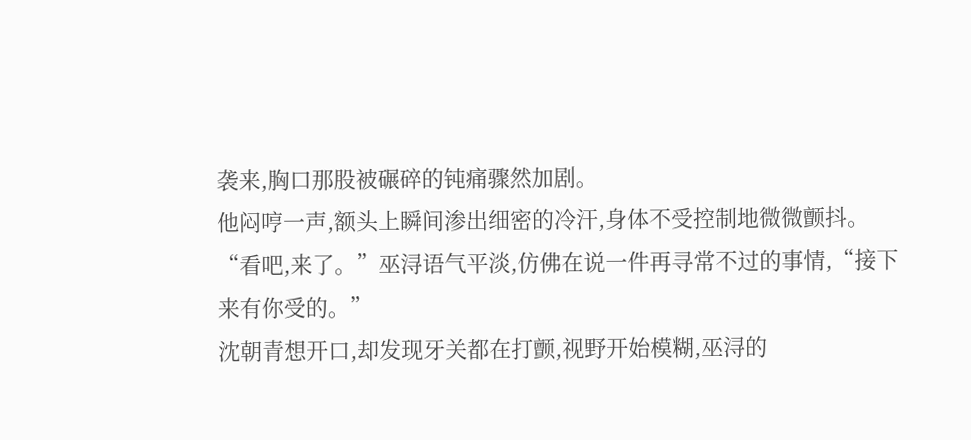袭来,胸口那股被碾碎的钝痛骤然加剧。
他闷哼一声,额头上瞬间渗出细密的冷汗,身体不受控制地微微颤抖。
“看吧,来了。”巫浔语气平淡,仿佛在说一件再寻常不过的事情,“接下来有你受的。”
沈朝青想开口,却发现牙关都在打颤,视野开始模糊,巫浔的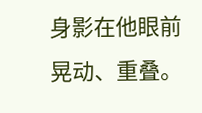身影在他眼前晃动、重叠。